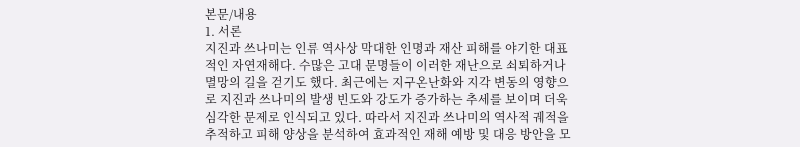본문/내용
1. 서론
지진과 쓰나미는 인류 역사상 막대한 인명과 재산 피해를 야기한 대표적인 자연재해다. 수많은 고대 문명들이 이러한 재난으로 쇠퇴하거나 멸망의 길을 걷기도 했다. 최근에는 지구온난화와 지각 변동의 영향으로 지진과 쓰나미의 발생 빈도와 강도가 증가하는 추세를 보이며 더욱 심각한 문제로 인식되고 있다. 따라서 지진과 쓰나미의 역사적 궤적을 추적하고 피해 양상을 분석하여 효과적인 재해 예방 및 대응 방안을 모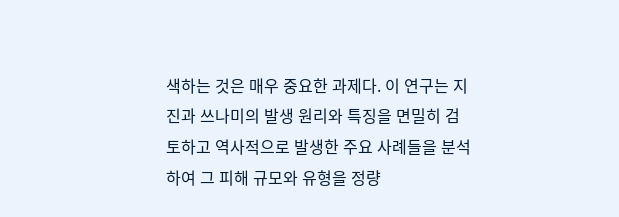색하는 것은 매우 중요한 과제다. 이 연구는 지진과 쓰나미의 발생 원리와 특징을 면밀히 검토하고 역사적으로 발생한 주요 사례들을 분석하여 그 피해 규모와 유형을 정량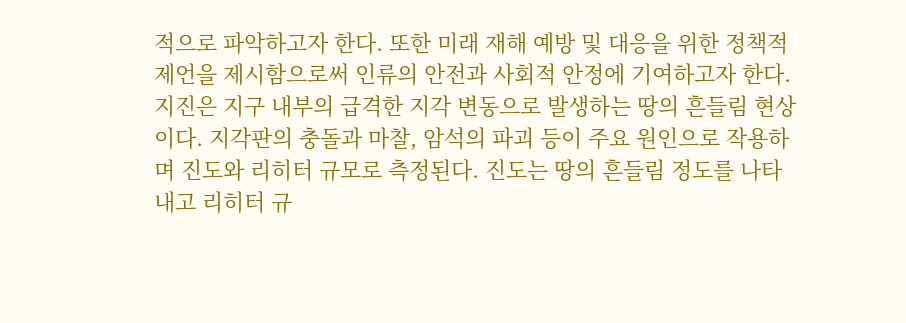적으로 파악하고자 한다. 또한 미래 재해 예방 및 대응을 위한 정책적 제언을 제시함으로써 인류의 안전과 사회적 안정에 기여하고자 한다.
지진은 지구 내부의 급격한 지각 변동으로 발생하는 땅의 흔들림 현상이다. 지각판의 충돌과 마찰, 암석의 파괴 등이 주요 원인으로 작용하며 진도와 리히터 규모로 측정된다. 진도는 땅의 흔들림 정도를 나타내고 리히터 규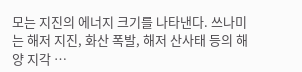모는 지진의 에너지 크기를 나타낸다. 쓰나미는 해저 지진, 화산 폭발, 해저 산사태 등의 해양 지각 …